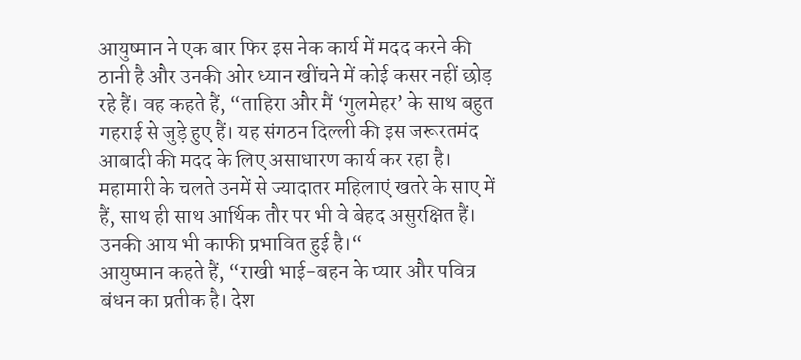आयुष्मान ने एक बार फिर इस नेक कार्य में मदद करने की ठानी है और उनकी ओर ध्यान खींचने में कोई कसर नहीं छोड़ रहे हैं। वह कहते हैं, “ताहिरा और मैं ‘गुलमेहर’ के साथ बहुत गहराई से जुड़े हुए हैं। यह संगठन दिल्ली की इस जरूरतमंद आबादी की मदद के लिए असाधारण कार्य कर रहा है। महामारी के चलते उनमें से ज्यादातर महिलाएं खतरे के साए में हैं, साथ ही साथ आर्थिक तौर पर भी वे बेहद असुरक्षित हैं। उनकी आय भी काफी प्रभावित हुई है।“
आयुष्मान कहते हैं, “राखी भाई-बहन के प्यार और पवित्र बंधन का प्रतीक है। देश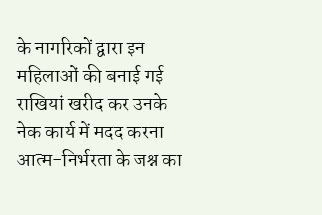के नागरिकों द्वारा इन महिलाओं की बनाई गई राखियां खरीद कर उनके नेक कार्य में मदद करना आत्म-निर्भरता के जश्न का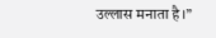उल्लास मनाता है।”